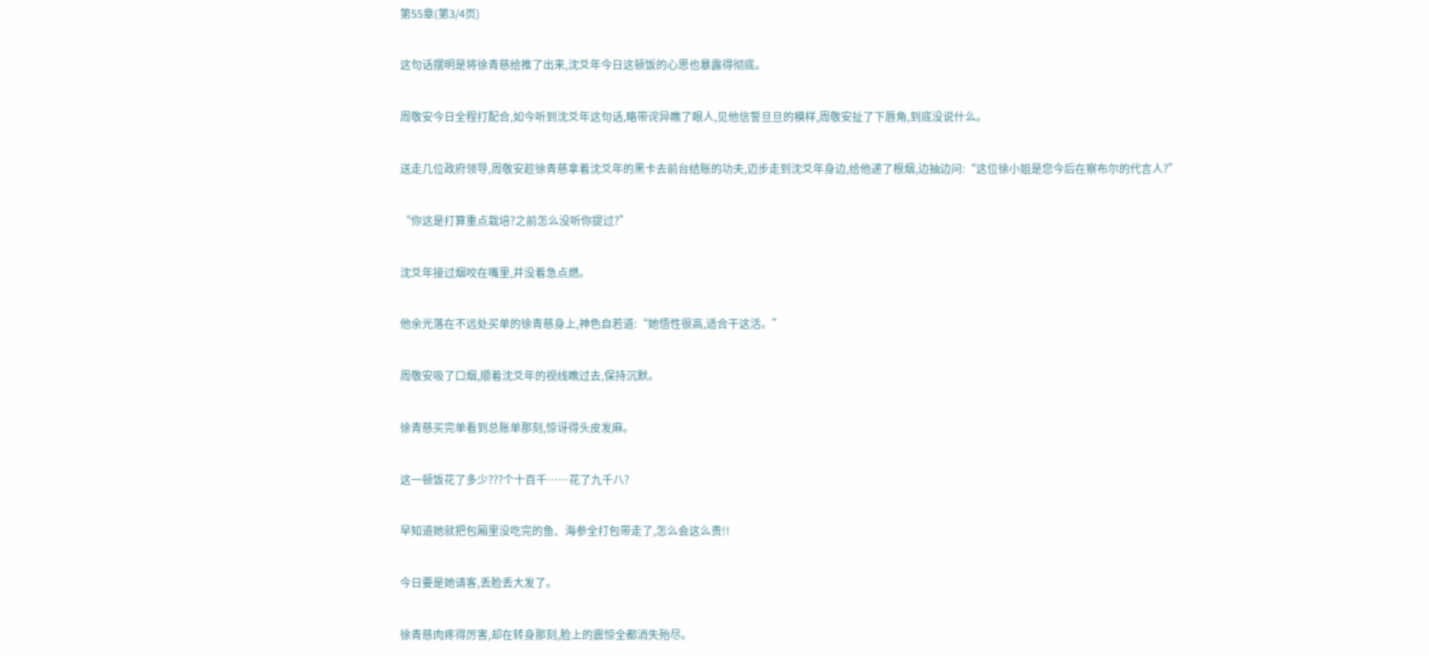第55章(第3/4页)

这句话摆明是将徐青慈给推了出来,沈爻年今日这顿饭的心思也暴露得彻底。

周敬安今日全程打配合,如今听到沈爻年这句话,略带诧异瞧了眼人,见他信誓旦旦的模样,周敬安扯了下唇角,到底没说什么。

送走几位政府领导,周敬安趁徐青慈拿着沈爻年的黑卡去前台结账的功夫,迈步走到沈爻年身边,给他递了根烟,边抽边问:“这位徐小姐是您今后在察布尔的代言人?”

“你这是打算重点栽培?之前怎么没听你提过?”

沈爻年接过烟咬在嘴里,并没着急点燃。

他余光落在不远处买单的徐青慈身上,神色自若道:“她悟性很高,适合干这活。”

周敬安吸了口烟,顺着沈爻年的视线瞧过去,保持沉默。

徐青慈买完单看到总账单那刻,惊讶得头皮发麻。

这一顿饭花了多少???个十百千……花了九千八?

早知道她就把包厢里没吃完的鱼、海参全打包带走了,怎么会这么贵!!

今日要是她请客,丢脸丢大发了。

徐青慈肉疼得厉害,却在转身那刻,脸上的震惊全都消失殆尽。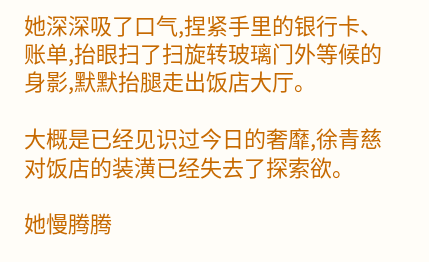她深深吸了口气,捏紧手里的银行卡、账单,抬眼扫了扫旋转玻璃门外等候的身影,默默抬腿走出饭店大厅。

大概是已经见识过今日的奢靡,徐青慈对饭店的装潢已经失去了探索欲。

她慢腾腾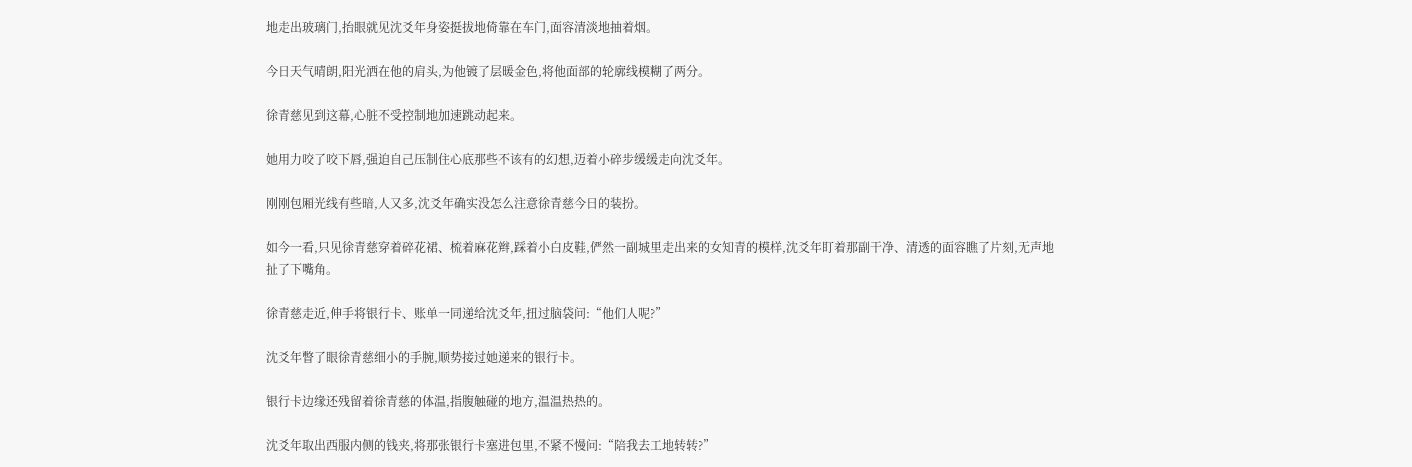地走出玻璃门,抬眼就见沈爻年身姿挺拔地倚靠在车门,面容清淡地抽着烟。

今日天气晴朗,阳光洒在他的肩头,为他镀了层暖金色,将他面部的轮廓线模糊了两分。

徐青慈见到这幕,心脏不受控制地加速跳动起来。

她用力咬了咬下唇,强迫自己压制住心底那些不该有的幻想,迈着小碎步缓缓走向沈爻年。

刚刚包厢光线有些暗,人又多,沈爻年确实没怎么注意徐青慈今日的装扮。

如今一看,只见徐青慈穿着碎花裙、梳着麻花辫,踩着小白皮鞋,俨然一副城里走出来的女知青的模样,沈爻年盯着那副干净、清透的面容瞧了片刻,无声地扯了下嘴角。

徐青慈走近,伸手将银行卡、账单一同递给沈爻年,扭过脑袋问:“他们人呢?”

沈爻年瞥了眼徐青慈细小的手腕,顺势接过她递来的银行卡。

银行卡边缘还残留着徐青慈的体温,指腹触碰的地方,温温热热的。

沈爻年取出西服内侧的钱夹,将那张银行卡塞进包里,不紧不慢问:“陪我去工地转转?”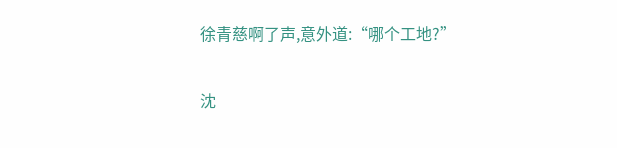徐青慈啊了声,意外道:“哪个工地?”

沈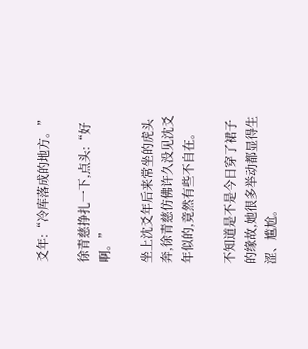爻年:“冷库落成的地方。”

徐青慈挣扎一下,点头:“好啊。”

坐上沈爻年后来常坐的虎头奔,徐青慈仿佛许久没见沈爻年似的,竟然有些不自在。

不知道是不是今日穿了裙子的缘故,她很多举动都显得生涩、尴尬。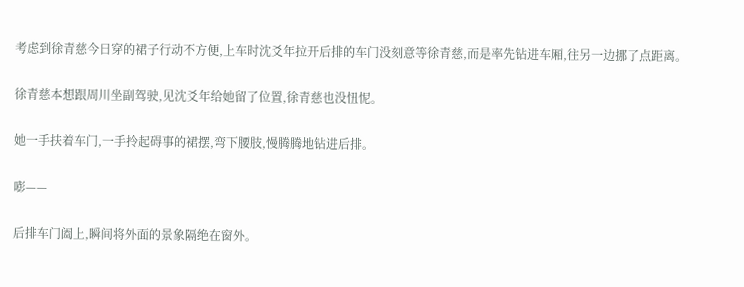考虑到徐青慈今日穿的裙子行动不方便,上车时沈爻年拉开后排的车门没刻意等徐青慈,而是率先钻进车厢,往另一边挪了点距离。

徐青慈本想跟周川坐副驾驶,见沈爻年给她留了位置,徐青慈也没忸怩。

她一手扶着车门,一手拎起碍事的裙摆,弯下腰肢,慢腾腾地钻进后排。

嘭——

后排车门阖上,瞬间将外面的景象隔绝在窗外。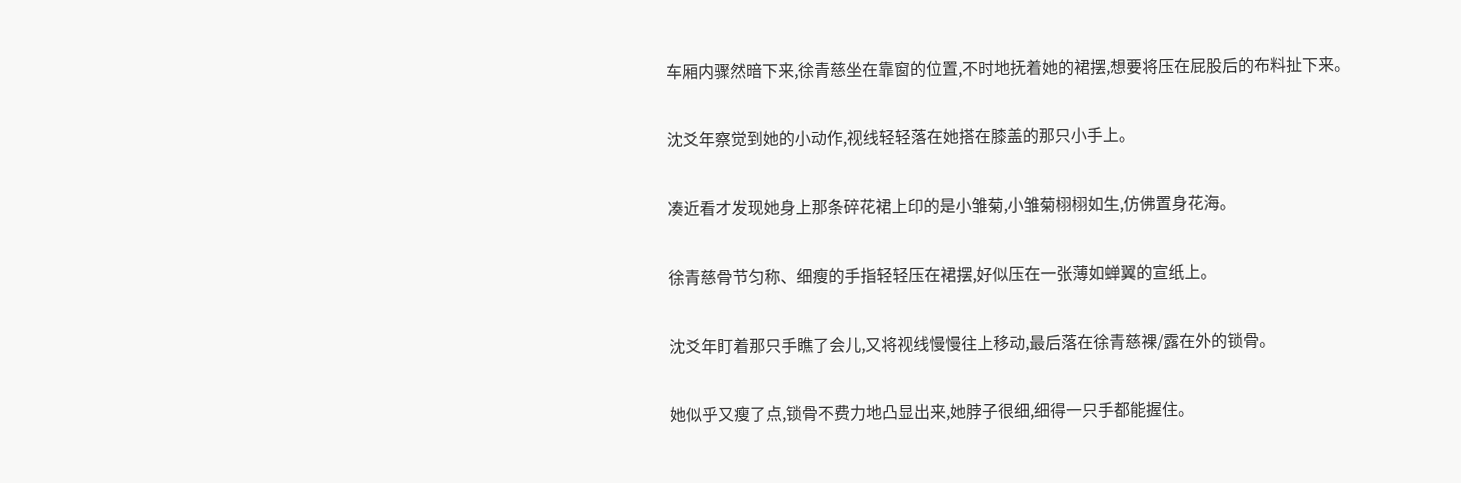车厢内骤然暗下来,徐青慈坐在靠窗的位置,不时地抚着她的裙摆,想要将压在屁股后的布料扯下来。

沈爻年察觉到她的小动作,视线轻轻落在她搭在膝盖的那只小手上。

凑近看才发现她身上那条碎花裙上印的是小雏菊,小雏菊栩栩如生,仿佛置身花海。

徐青慈骨节匀称、细瘦的手指轻轻压在裙摆,好似压在一张薄如蝉翼的宣纸上。

沈爻年盯着那只手瞧了会儿,又将视线慢慢往上移动,最后落在徐青慈裸/露在外的锁骨。

她似乎又瘦了点,锁骨不费力地凸显出来,她脖子很细,细得一只手都能握住。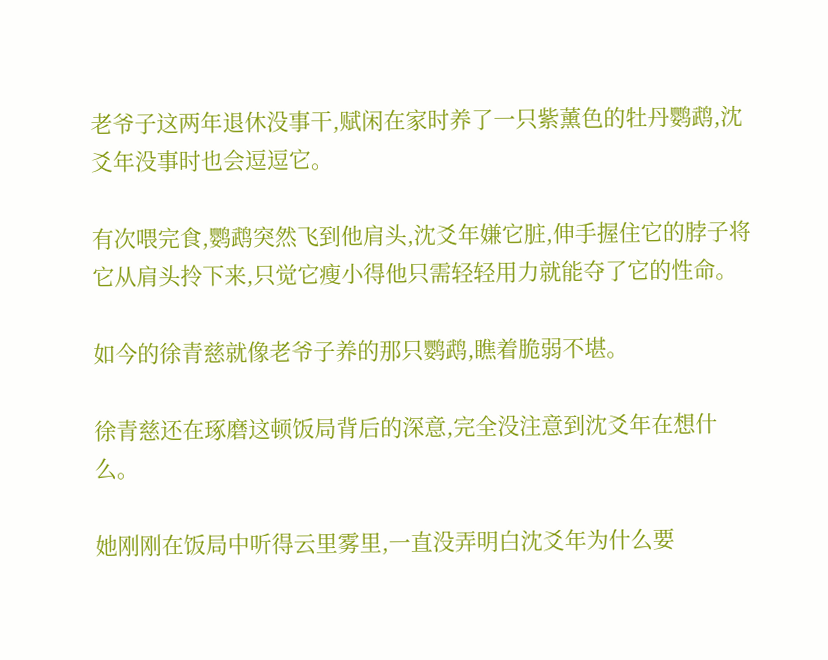老爷子这两年退休没事干,赋闲在家时养了一只紫薰色的牡丹鹦鹉,沈爻年没事时也会逗逗它。

有次喂完食,鹦鹉突然飞到他肩头,沈爻年嫌它脏,伸手握住它的脖子将它从肩头拎下来,只觉它瘦小得他只需轻轻用力就能夺了它的性命。

如今的徐青慈就像老爷子养的那只鹦鹉,瞧着脆弱不堪。

徐青慈还在琢磨这顿饭局背后的深意,完全没注意到沈爻年在想什么。

她刚刚在饭局中听得云里雾里,一直没弄明白沈爻年为什么要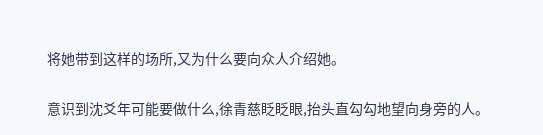将她带到这样的场所,又为什么要向众人介绍她。

意识到沈爻年可能要做什么,徐青慈眨眨眼,抬头直勾勾地望向身旁的人。